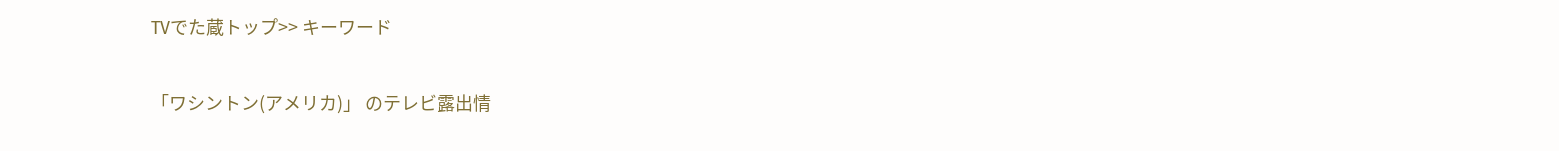TVでた蔵トップ>> キーワード

「ワシントン(アメリカ)」 のテレビ露出情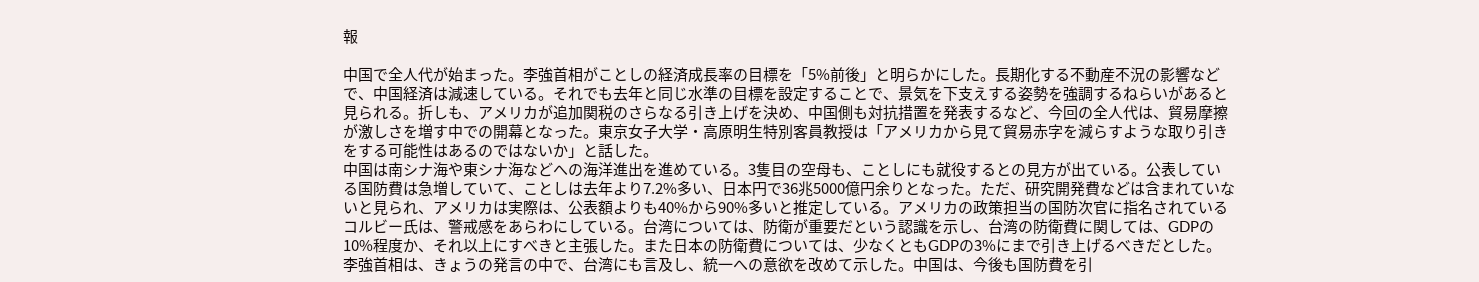報

中国で全人代が始まった。李強首相がことしの経済成長率の目標を「5%前後」と明らかにした。長期化する不動産不況の影響などで、中国経済は減速している。それでも去年と同じ水準の目標を設定することで、景気を下支えする姿勢を強調するねらいがあると見られる。折しも、アメリカが追加関税のさらなる引き上げを決め、中国側も対抗措置を発表するなど、今回の全人代は、貿易摩擦が激しさを増す中での開幕となった。東京女子大学・高原明生特別客員教授は「アメリカから見て貿易赤字を減らすような取り引きをする可能性はあるのではないか」と話した。
中国は南シナ海や東シナ海などへの海洋進出を進めている。3隻目の空母も、ことしにも就役するとの見方が出ている。公表している国防費は急増していて、ことしは去年より7.2%多い、日本円で36兆5000億円余りとなった。ただ、研究開発費などは含まれていないと見られ、アメリカは実際は、公表額よりも40%から90%多いと推定している。アメリカの政策担当の国防次官に指名されているコルビー氏は、警戒感をあらわにしている。台湾については、防衛が重要だという認識を示し、台湾の防衛費に関しては、GDPの10%程度か、それ以上にすべきと主張した。また日本の防衛費については、少なくともGDPの3%にまで引き上げるべきだとした。李強首相は、きょうの発言の中で、台湾にも言及し、統一への意欲を改めて示した。中国は、今後も国防費を引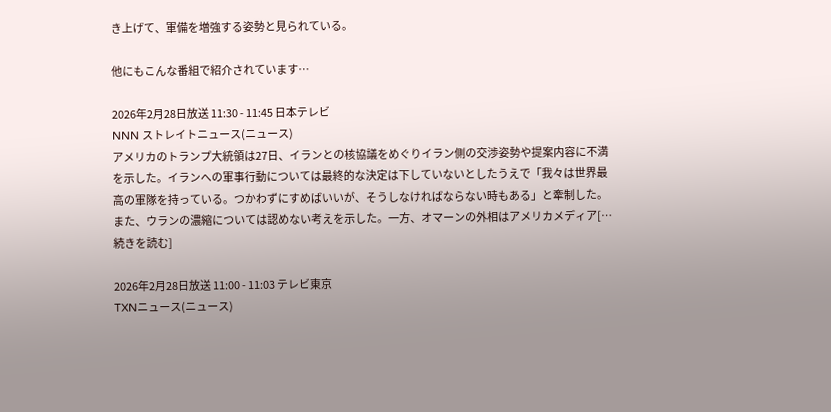き上げて、軍備を増強する姿勢と見られている。

他にもこんな番組で紹介されています…

2026年2月28日放送 11:30 - 11:45 日本テレビ
NNN ストレイトニュース(ニュース)
アメリカのトランプ大統領は27日、イランとの核協議をめぐりイラン側の交渉姿勢や提案内容に不満を示した。イランへの軍事行動については最終的な決定は下していないとしたうえで「我々は世界最高の軍隊を持っている。つかわずにすめばいいが、そうしなければならない時もある」と牽制した。また、ウランの濃縮については認めない考えを示した。一方、オマーンの外相はアメリカメディア[…続きを読む]

2026年2月28日放送 11:00 - 11:03 テレビ東京
TXNニュース(ニュース)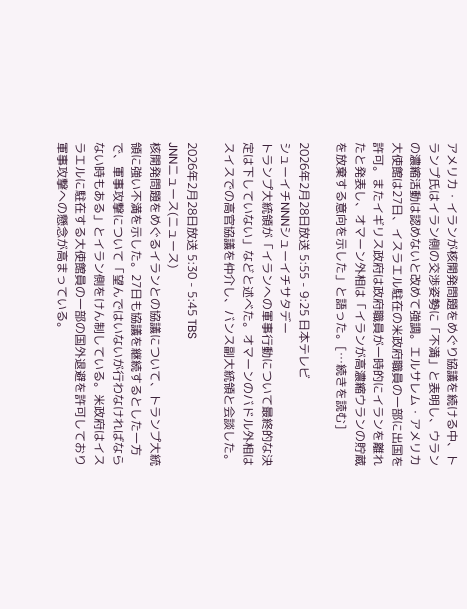アメリカ・イランが核開発問題をめぐり協議を続ける中、トランプ氏はイラン側の交渉姿勢に「不満」と表明し、ウランの濃縮活動は認めないと改めて強調。エルサレム・アメリカ大使館は27日、イスラエル駐在の米政府職員の一部に出国を許可。またイギリス政府は政府職員が一時的にイランを離れたと発表し、オマーン外相は「イランが高濃縮ウランの貯蔵を放棄する意向を示した」と語った。[…続きを読む]

2026年2月28日放送 5:55 - 9:25 日本テレビ
シューイチNNNシューイチサタデー
トランプ大統領が「イランへの軍事行動について最終的な決定は下していない」などと述べた。オマーンのバドル外相はスイスでの高官協議を仲介し、バンス副大統領と会談した。

2026年2月28日放送 5:30 - 5:45 TBS
JNNニュース(ニュース)
核開発問題をめぐるイランとの協議について、トランプ大統領に強い不満を示した。27日も協議を継続するとした一方で、軍事攻撃について「望んではいないが行わなければならない時もある」とイラン側をけん制している。米政府はイスラエルに駐在する大使館員の一部の国外退避を許可しており軍事攻撃への懸念が高まっている。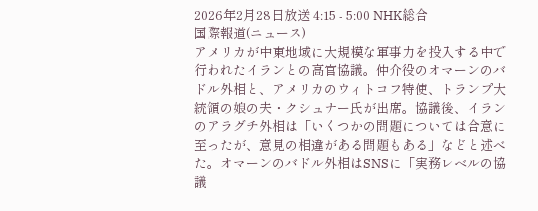2026年2月28日放送 4:15 - 5:00 NHK総合
国際報道(ニュース)
アメリカが中東地域に大規模な軍事力を投入する中で行われたイランとの高官協議。仲介役のオマーンのバドル外相と、アメリカのウィトコフ特使、トランプ大統領の娘の夫・クシュナー氏が出席。協議後、イランのアラグチ外相は「いくつかの問題については合意に至ったが、意見の相違がある問題もある」などと述べた。オマーンのバドル外相はSNSに「実務レベルの協議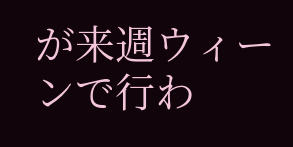が来週ウィーンで行わ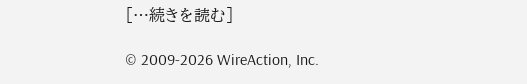[…続きを読む]

© 2009-2026 WireAction, Inc.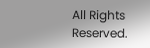All Rights Reserved.